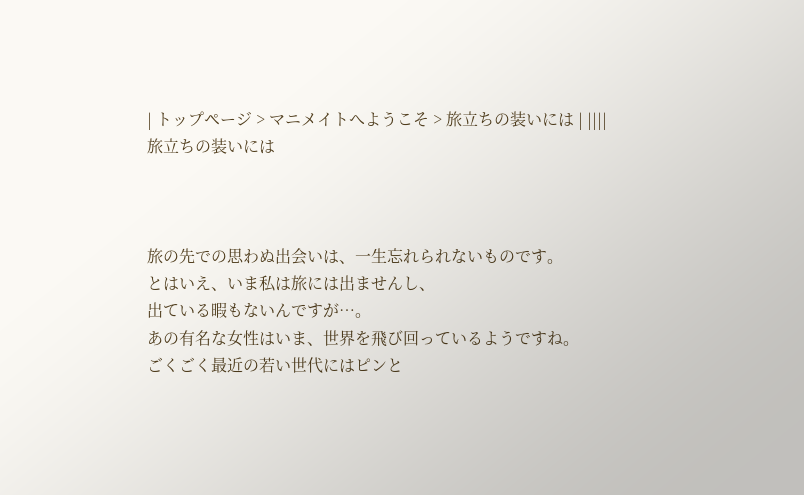| トップページ > マニメイトへようこそ > 旅立ちの装いには | ||||
旅立ちの装いには



旅の先での思わぬ出会いは、一生忘れられないものです。
とはいえ、いま私は旅には出ませんし、
出ている暇もないんですが…。
あの有名な女性はいま、世界を飛び回っているようですね。
ごくごく最近の若い世代にはピンと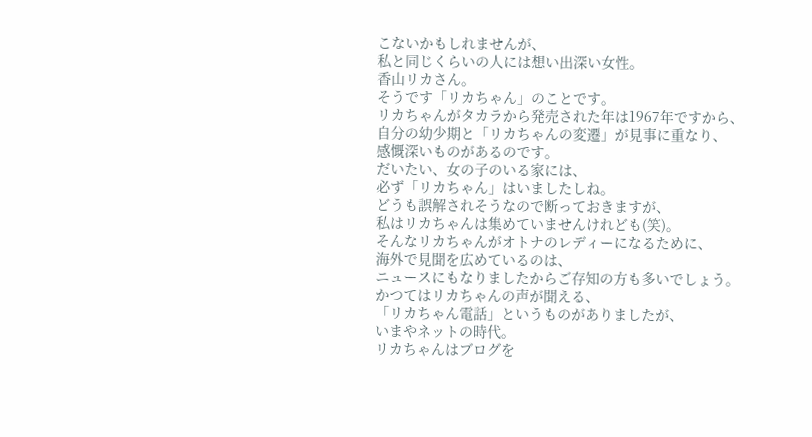こないかもしれませんが、
私と同じくらいの人には想い出深い女性。
香山リカさん。
そうです「リカちゃん」のことです。
リカちゃんがタカラから発売された年は1967年ですから、
自分の幼少期と「リカちゃんの変遷」が見事に重なり、
感慨深いものがあるのです。
だいたい、女の子のいる家には、
必ず「リカちゃん」はいましたしね。
どうも誤解されそうなので断っておきますが、
私はリカちゃんは集めていませんけれども(笑)。
そんなリカちゃんがオトナのレディーになるために、
海外で見聞を広めているのは、
ニュースにもなりましたからご存知の方も多いでしょう。
かつてはリカちゃんの声が聞える、
「リカちゃん電話」というものがありましたが、
いまやネットの時代。
リカちゃんはブログを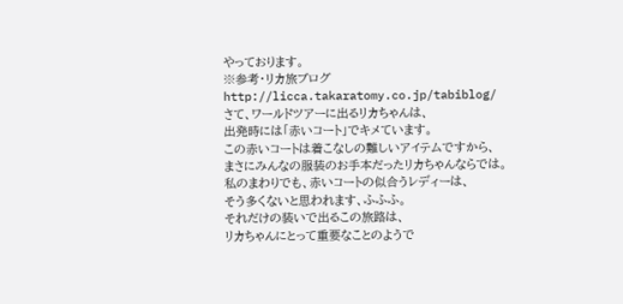やっております。
※参考・リカ旅ブログ
http://licca.takaratomy.co.jp/tabiblog/
さて、ワールドツアーに出るリカちゃんは、
出発時には「赤いコート」でキメています。
この赤いコートは着こなしの難しいアイテムですから、
まさにみんなの服装のお手本だったリカちゃんならでは。
私のまわりでも、赤いコートの似合うレディーは、
そう多くないと思われます、ふふふ。
それだけの装いで出るこの旅路は、
リカちゃんにとって重要なことのようで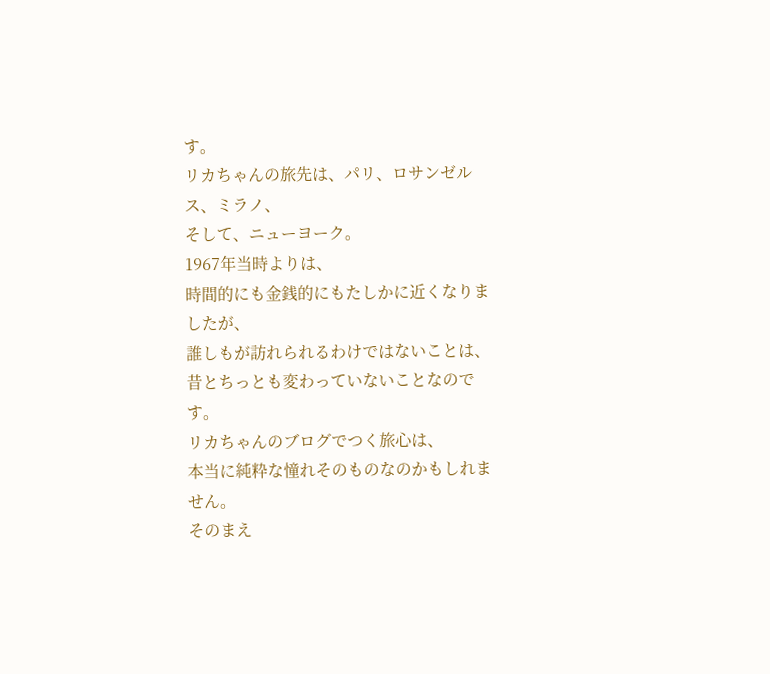す。
リカちゃんの旅先は、パリ、ロサンゼルス、ミラノ、
そして、ニューヨーク。
1967年当時よりは、
時間的にも金銭的にもたしかに近くなりましたが、
誰しもが訪れられるわけではないことは、
昔とちっとも変わっていないことなのです。
リカちゃんのブログでつく旅心は、
本当に純粋な憧れそのものなのかもしれません。
そのまえ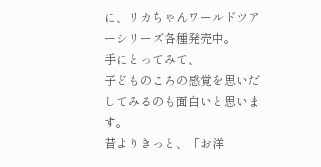に、リカちゃんワールドツアーシリーズ各種発売中。
手にとってみて、
子どものころの感覚を思いだしてみるのも面白いと思います。
昔よりきっと、「お洋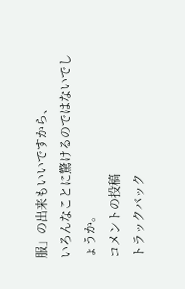服」の出来もいいですから、
いろんなことに驚けるのではないでしょうか。
コメントの投稿
トラックバック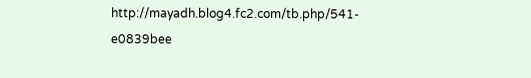http://mayadh.blog4.fc2.com/tb.php/541-e0839bee